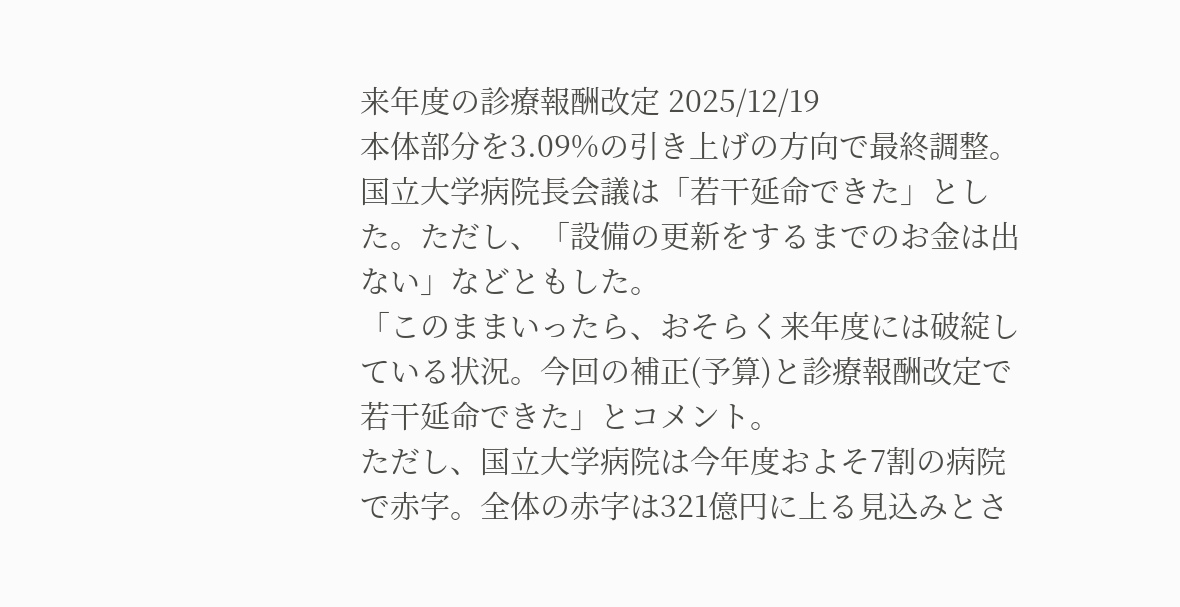来年度の診療報酬改定 2025/12/19
本体部分を3.09%の引き上げの方向で最終調整。
国立大学病院長会議は「若干延命できた」とした。ただし、「設備の更新をするまでのお金は出ない」などともした。
「このままいったら、おそらく来年度には破綻している状況。今回の補正(予算)と診療報酬改定で若干延命できた」とコメント。
ただし、国立大学病院は今年度およそ7割の病院で赤字。全体の赤字は321億円に上る見込みとさ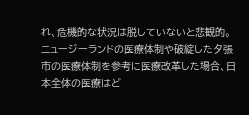れ、危機的な状況は脱していないと悲観的。
ニュージーランドの医療体制や破綻した夕張市の医療体制を参考に医療改革した場合、日本全体の医療はど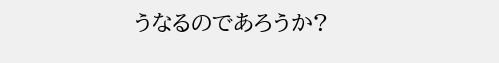うなるのであろうか?